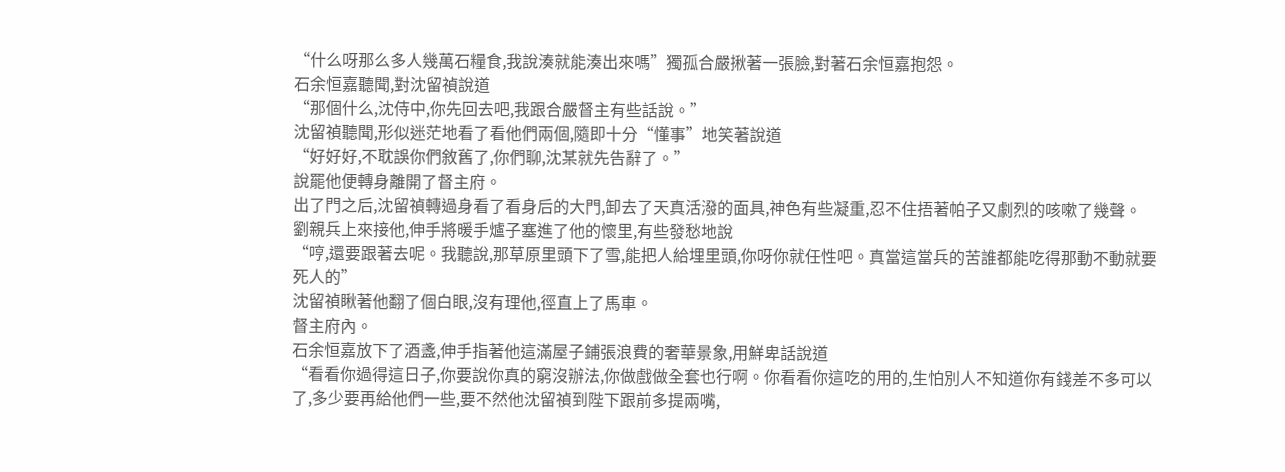“什么呀那么多人幾萬石糧食,我說湊就能湊出來嗎”獨孤合嚴揪著一張臉,對著石余恒嘉抱怨。
石余恒嘉聽聞,對沈留禎說道
“那個什么,沈侍中,你先回去吧,我跟合嚴督主有些話說。”
沈留禎聽聞,形似迷茫地看了看他們兩個,隨即十分“懂事”地笑著說道
“好好好,不耽誤你們敘舊了,你們聊,沈某就先告辭了。”
說罷他便轉身離開了督主府。
出了門之后,沈留禎轉過身看了看身后的大門,卸去了天真活潑的面具,神色有些凝重,忍不住捂著帕子又劇烈的咳嗽了幾聲。
劉親兵上來接他,伸手將暖手爐子塞進了他的懷里,有些發愁地說
“哼,還要跟著去呢。我聽說,那草原里頭下了雪,能把人給埋里頭,你呀你就任性吧。真當這當兵的苦誰都能吃得那動不動就要死人的”
沈留禎瞅著他翻了個白眼,沒有理他,徑直上了馬車。
督主府內。
石余恒嘉放下了酒盞,伸手指著他這滿屋子鋪張浪費的奢華景象,用鮮卑話說道
“看看你過得這日子,你要說你真的窮沒辦法,你做戲做全套也行啊。你看看你這吃的用的,生怕別人不知道你有錢差不多可以了,多少要再給他們一些,要不然他沈留禎到陛下跟前多提兩嘴,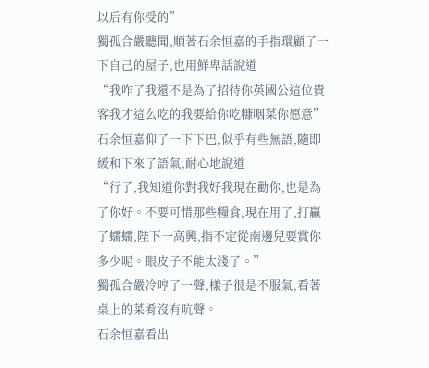以后有你受的”
獨孤合嚴聽聞,順著石余恒嘉的手指環顧了一下自己的屋子,也用鮮卑話說道
“我咋了我還不是為了招待你英國公這位貴客我才這么吃的我要給你吃糠咽菜你愿意”
石余恒嘉仰了一下下巴,似乎有些無語,隨即緩和下來了語氣,耐心地說道
“行了,我知道你對我好我現在勸你,也是為了你好。不要可惜那些糧食,現在用了,打贏了蠕蠕,陛下一高興,指不定從南邊兒要賞你多少呢。眼皮子不能太淺了。”
獨孤合嚴冷哼了一聲,樣子很是不服氣,看著桌上的菜肴沒有吭聲。
石余恒嘉看出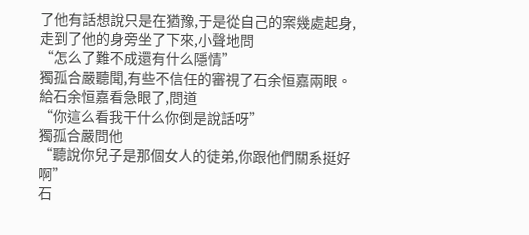了他有話想說只是在猶豫,于是從自己的案幾處起身,走到了他的身旁坐了下來,小聲地問
“怎么了難不成還有什么隱情”
獨孤合嚴聽聞,有些不信任的審視了石余恒嘉兩眼。給石余恒嘉看急眼了,問道
“你這么看我干什么你倒是說話呀”
獨孤合嚴問他
“聽說你兒子是那個女人的徒弟,你跟他們關系挺好啊”
石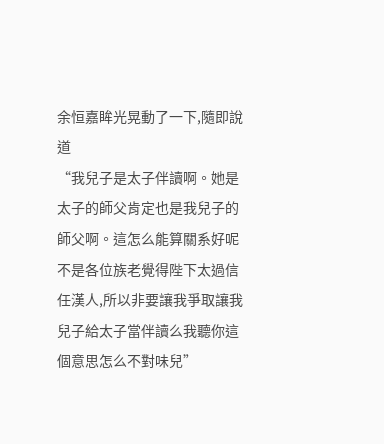余恒嘉眸光晃動了一下,隨即說道
“我兒子是太子伴讀啊。她是太子的師父肯定也是我兒子的師父啊。這怎么能算關系好呢不是各位族老覺得陛下太過信任漢人,所以非要讓我爭取讓我兒子給太子當伴讀么我聽你這個意思怎么不對味兒”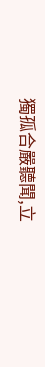獨孤合嚴聽聞,立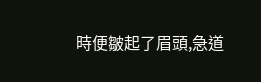時便皺起了眉頭,急道